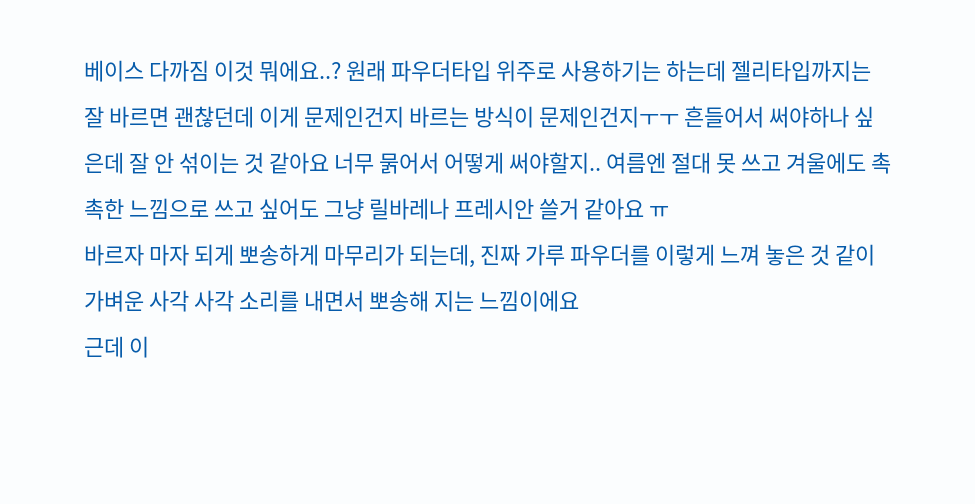베이스 다까짐 이것 뭐에요..? 원래 파우더타입 위주로 사용하기는 하는데 젤리타입까지는 잘 바르면 괜찮던데 이게 문제인건지 바르는 방식이 문제인건지ㅜㅜ 흔들어서 써야하나 싶은데 잘 안 섞이는 것 같아요 너무 묽어서 어떻게 써야할지.. 여름엔 절대 못 쓰고 겨울에도 촉촉한 느낌으로 쓰고 싶어도 그냥 릴바레나 프레시안 쓸거 같아요 ㅠ
바르자 마자 되게 뽀송하게 마무리가 되는데, 진짜 가루 파우더를 이렇게 느껴 놓은 것 같이 가벼운 사각 사각 소리를 내면서 뽀송해 지는 느낌이에요
근데 이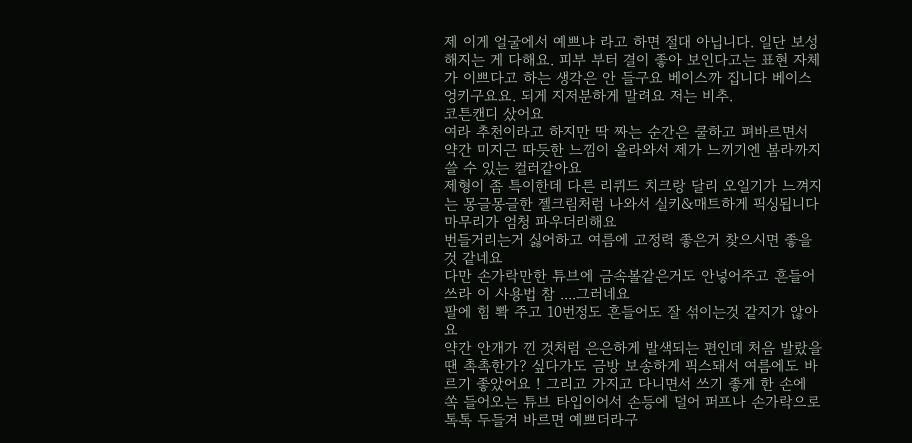제 이게 얼굴에서 예쁘냐 라고 하면 절대 아닙니다. 일단 보성해지는 게 다해요. 피부 부터 결이 좋아 보인다고는 표현 자체가 이쁘다고 하는 생각은 안 들구요 베이스까 집니다 베이스 엉키구요요. 되게 지저분하게 말려요 저는 비추.
코튼캔디 샀어요
여라 추천이라고 하지만 딱 짜는 순간은 쿨하고 펴바르면서 약간 미지근 따듯한 느낌이 올라와서 제가 느끼기엔 봄라까지 쓸 수 있는 컬러같아요
제형이 좀 특이한데 다른 리퀴드 치크랑 달리 오일기가 느껴지는 몽글몽글한 젤크림처럼 나와서 실키&매트하게 픽싱됩니다
마무리가 엄청 파우더리해요
번들거리는거 싫어하고 여름에 고정력 좋은거 찾으시면 좋을 것 같네요
다만 손가락만한 튜브에 금속볼같은거도 안넣어주고 흔들어 쓰라 이 사용법 참 ....그러네요
팔에 힘 뽝 주고 10번정도 흔들어도 잘 섞이는것 같지가 않아요
약간 안개가 낀 것처럼 은은하게 발색되는 편인데 처음 발랐을 땐 촉촉한가? 싶다가도 금방 보송하게 픽스돼서 여름에도 바르기 좋았어요 ! 그리고 가지고 다니면서 쓰기 좋게 한 손에 쏙 들어오는 튜브 타입이어서 손등에 덜어 퍼프나 손가락으로 톡톡 두들겨 바르면 예쁘더라구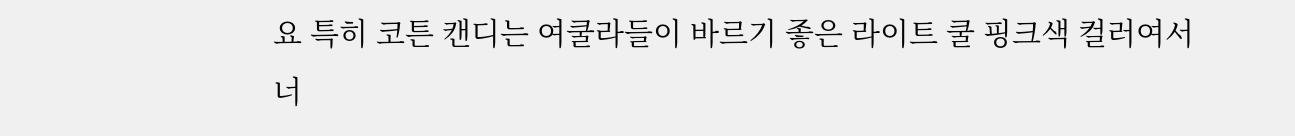요 특히 코튼 캔디는 여쿨라들이 바르기 좋은 라이트 쿨 핑크색 컬러여서 너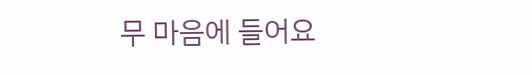무 마음에 들어요